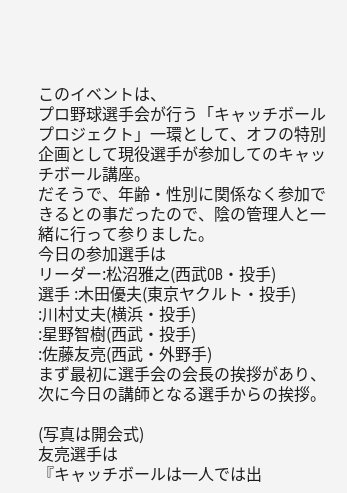このイベントは、
プロ野球選手会が行う「キャッチボールプロジェクト」一環として、オフの特別企画として現役選手が参加してのキャッチボール講座。
だそうで、年齢・性別に関係なく参加できるとの事だったので、陰の管理人と一緒に行って参りました。
今日の参加選手は
リーダー:松沼雅之(西武OB・投手)
選手 :木田優夫(東京ヤクルト・投手)
:川村丈夫(横浜・投手)
:星野智樹(西武・投手)
:佐藤友亮(西武・外野手)
まず最初に選手会の会長の挨拶があり、次に今日の講師となる選手からの挨拶。

(写真は開会式)
友亮選手は
『キャッチボールは一人では出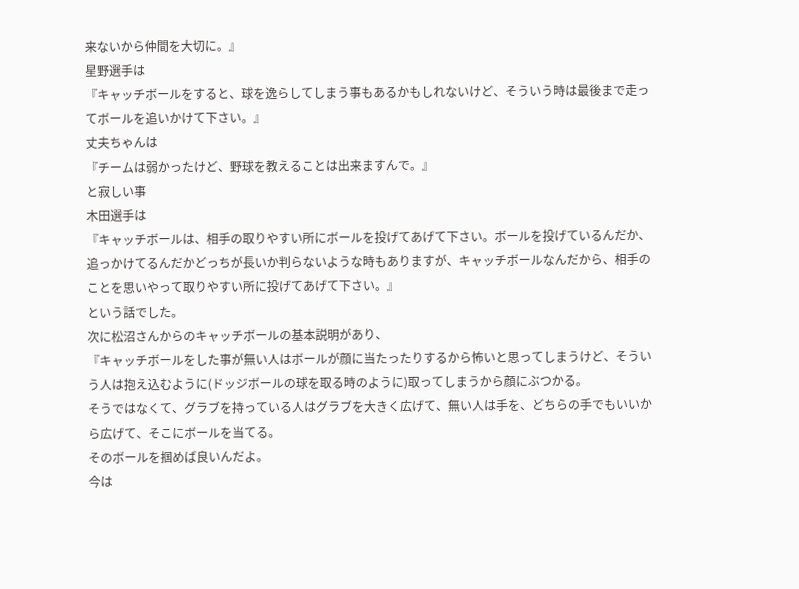来ないから仲間を大切に。』
星野選手は
『キャッチボールをすると、球を逸らしてしまう事もあるかもしれないけど、そういう時は最後まで走ってボールを追いかけて下さい。』
丈夫ちゃんは
『チームは弱かったけど、野球を教えることは出来ますんで。』
と寂しい事
木田選手は
『キャッチボールは、相手の取りやすい所にボールを投げてあげて下さい。ボールを投げているんだか、追っかけてるんだかどっちが長いか判らないような時もありますが、キャッチボールなんだから、相手のことを思いやって取りやすい所に投げてあげて下さい。』
という話でした。
次に松沼さんからのキャッチボールの基本説明があり、
『キャッチボールをした事が無い人はボールが顔に当たったりするから怖いと思ってしまうけど、そういう人は抱え込むように(ドッジボールの球を取る時のように)取ってしまうから顔にぶつかる。
そうではなくて、グラブを持っている人はグラブを大きく広げて、無い人は手を、どちらの手でもいいから広げて、そこにボールを当てる。
そのボールを掴めば良いんだよ。
今は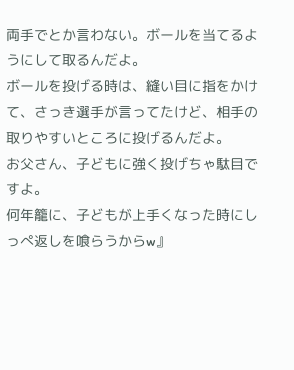両手でとか言わない。ボールを当てるようにして取るんだよ。
ボールを投げる時は、縫い目に指をかけて、さっき選手が言ってたけど、相手の取りやすいところに投げるんだよ。
お父さん、子どもに強く投げちゃ駄目ですよ。
何年籠に、子どもが上手くなった時にしっぺ返しを喰らうからw』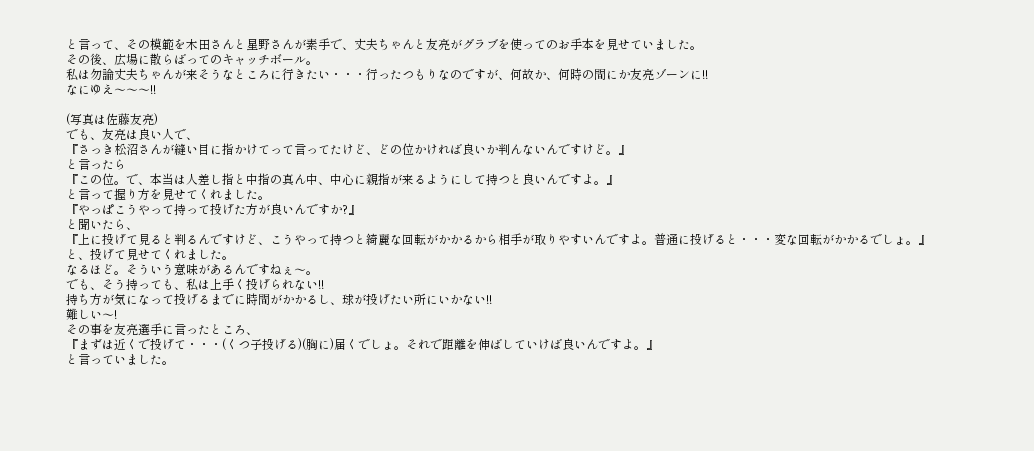と言って、その模範を木田さんと星野さんが素手で、丈夫ちゃんと友亮がグラブを使ってのお手本を見せていました。
その後、広場に散らばってのキャッチボール。
私は勿論丈夫ちゃんが来そうなところに行きたい・・・行ったつもりなのですが、何故か、何時の間にか友亮ゾーンに!!
なにゆえ〜〜〜!!

(写真は佐藤友亮)
でも、友亮は良い人で、
『さっき松沼さんが縫い目に指かけてって言ってたけど、どの位かければ良いか判んないんですけど。』
と言ったら
『この位。で、本当は人差し指と中指の真ん中、中心に親指が来るようにして持つと良いんですよ。』
と言って握り方を見せてくれました。
『やっぱこうやって持って投げた方が良いんですか?』
と聞いたら、
『上に投げて見ると判るんですけど、こうやって持つと綺麗な回転がかかるから相手が取りやすいんですよ。普通に投げると・・・変な回転がかかるでしょ。』
と、投げて見せてくれました。
なるほど。そういう意味があるんですねぇ〜。
でも、そう持っても、私は上手く投げられない!!
持ち方が気になって投げるまでに時間がかかるし、球が投げたい所にいかない!!
難しい〜!
その事を友亮選手に言ったところ、
『まずは近くで投げて・・・(くつ子投げる)(胸に)届くでしょ。それで距離を伸ばしていけば良いんですよ。』
と言っていました。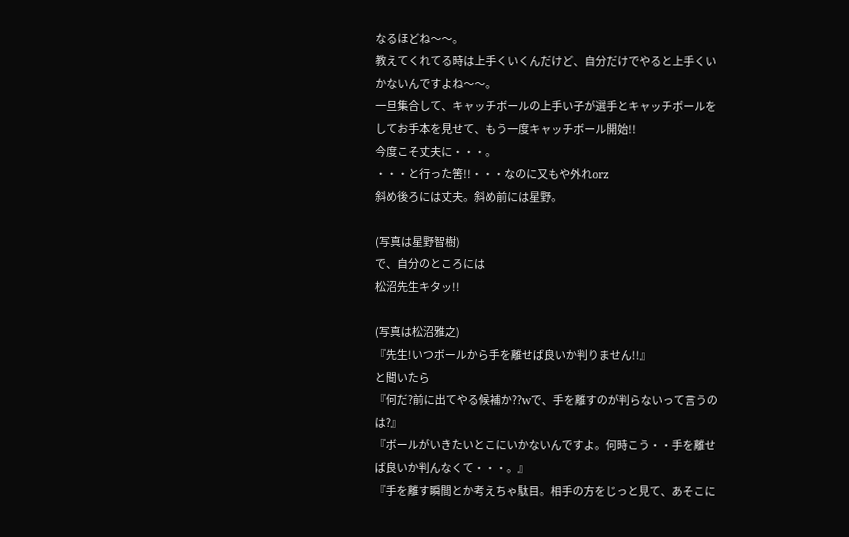なるほどね〜〜。
教えてくれてる時は上手くいくんだけど、自分だけでやると上手くいかないんですよね〜〜。
一旦集合して、キャッチボールの上手い子が選手とキャッチボールをしてお手本を見せて、もう一度キャッチボール開始!!
今度こそ丈夫に・・・。
・・・と行った筈!!・・・なのに又もや外れorz
斜め後ろには丈夫。斜め前には星野。

(写真は星野智樹)
で、自分のところには
松沼先生キタッ!!

(写真は松沼雅之)
『先生!いつボールから手を離せば良いか判りません!!』
と聞いたら
『何だ?前に出てやる候補か??wで、手を離すのが判らないって言うのは?』
『ボールがいきたいとこにいかないんですよ。何時こう・・手を離せば良いか判んなくて・・・。』
『手を離す瞬間とか考えちゃ駄目。相手の方をじっと見て、あそこに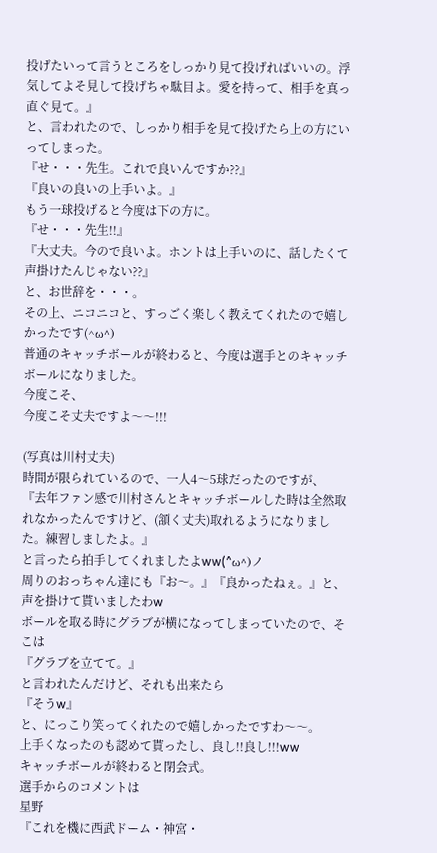投げたいって言うところをしっかり見て投げればいいの。浮気してよそ見して投げちゃ駄目よ。愛を持って、相手を真っ直ぐ見て。』
と、言われたので、しっかり相手を見て投げたら上の方にいってしまった。
『せ・・・先生。これで良いんですか??』
『良いの良いの上手いよ。』
もう一球投げると今度は下の方に。
『せ・・・先生!!』
『大丈夫。今ので良いよ。ホントは上手いのに、話したくて声掛けたんじゃない??』
と、お世辞を・・・。
その上、ニコニコと、すっごく楽しく教えてくれたので嬉しかったです(^ω^)
普通のキャッチボールが終わると、今度は選手とのキャッチボールになりました。
今度こそ、
今度こそ丈夫ですよ〜〜!!!

(写真は川村丈夫)
時間が限られているので、一人4〜5球だったのですが、
『去年ファン感で川村さんとキャッチボールした時は全然取れなかったんですけど、(頷く丈夫)取れるようになりました。練習しましたよ。』
と言ったら拍手してくれましたよww(^ω^)ノ
周りのおっちゃん達にも『お〜。』『良かったねぇ。』と、声を掛けて貰いましたわw
ボールを取る時にグラブが横になってしまっていたので、そこは
『グラブを立てて。』
と言われたんだけど、それも出来たら
『そうw』
と、にっこり笑ってくれたので嬉しかったですわ〜〜。
上手くなったのも認めて貰ったし、良し!!良し!!!ww
キャッチボールが終わると閉会式。
選手からのコメントは
星野
『これを機に西武ドーム・神宮・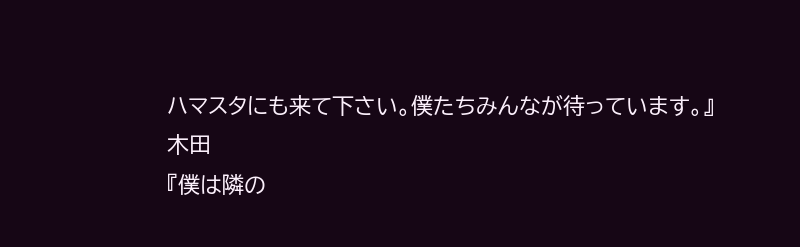ハマスタにも来て下さい。僕たちみんなが待っています。』
木田
『僕は隣の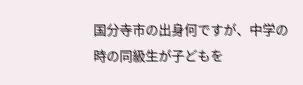国分寺市の出身何ですが、中学の時の同級生が子どもを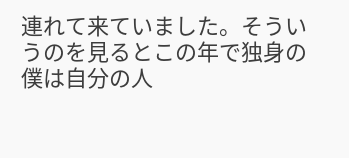連れて来ていました。そういうのを見るとこの年で独身の僕は自分の人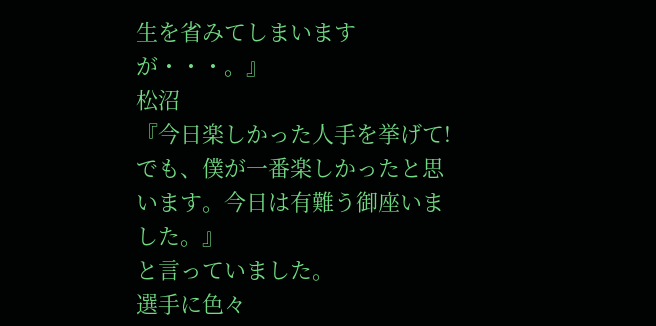生を省みてしまいますが・・・。』
松沼
『今日楽しかった人手を挙げて!でも、僕が一番楽しかったと思います。今日は有難う御座いました。』
と言っていました。
選手に色々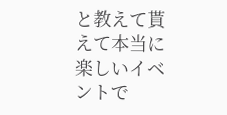と教えて貰えて本当に楽しいイベントで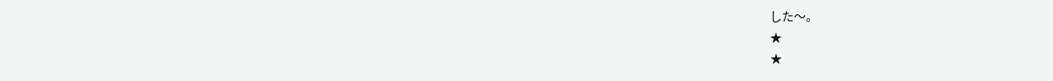した〜。
★
★